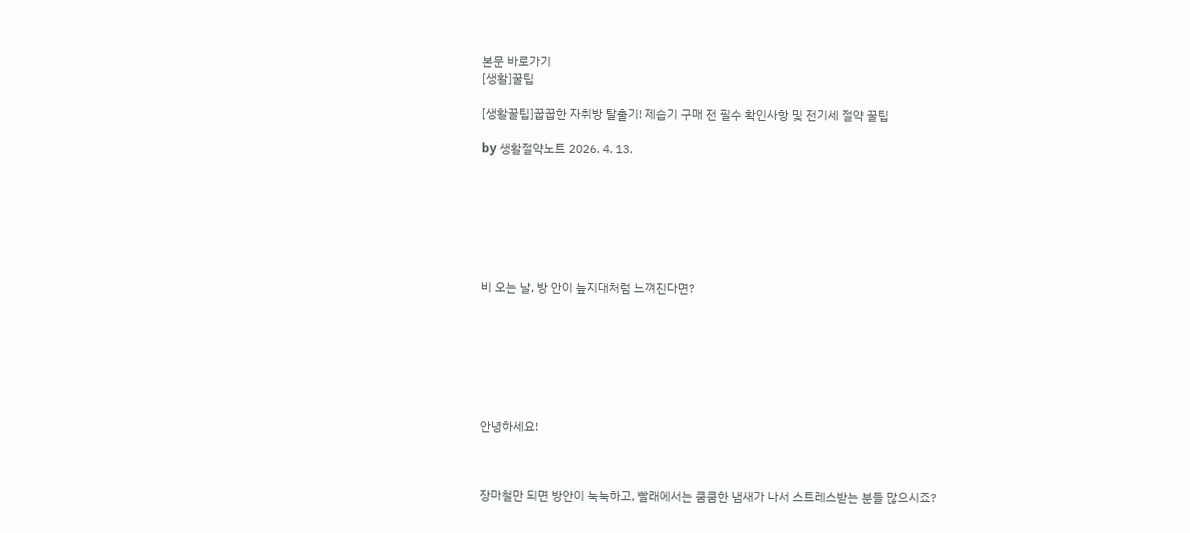본문 바로가기
[생활]꿀팁

[생활꿀팁]꿉꿉한 자취방 탈출기! 제습기 구매 전 필수 확인사항 및 전기세 절약 꿀팁

by 생활절약노트 2026. 4. 13.







비 오는 날, 방 안이 늪지대처럼 느껴진다면?







안녕하세요!



장마철만 되면 방안이 눅눅하고, 빨래에서는 쿰쿰한 냄새가 나서 스트레스받는 분들 많으시죠?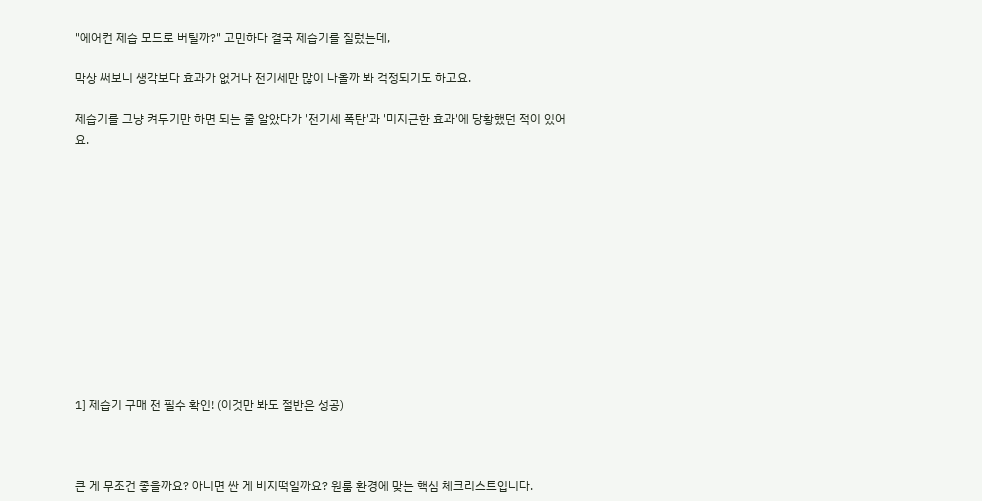"에어컨 제습 모드로 버틸까?" 고민하다 결국 제습기를 질렀는데,

막상 써보니 생각보다 효과가 없거나 전기세만 많이 나올까 봐 걱정되기도 하고요.

제습기를 그냥 켜두기만 하면 되는 줄 알았다가 '전기세 폭탄'과 '미지근한 효과'에 당황했던 적이 있어요.












1] 제습기 구매 전 필수 확인! (이것만 봐도 절반은 성공)



큰 게 무조건 좋을까요? 아니면 싼 게 비지떡일까요? 원룸 환경에 맞는 핵심 체크리스트입니다.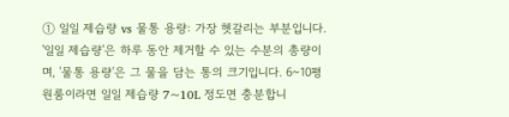① 일일 제습량 vs 물통 용량: 가장 헷갈리는 부분입니다. '일일 제습량'은 하루 동안 제거할 수 있는 수분의 총량이며, '물통 용량'은 그 물을 담는 통의 크기입니다. 6~10평 원룸이라면 일일 제습량 7~10L 정도면 충분합니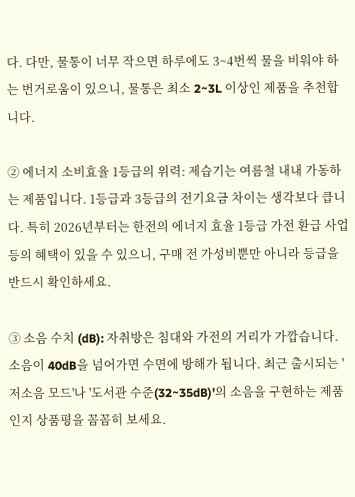다. 다만, 물통이 너무 작으면 하루에도 3~4번씩 물을 비워야 하는 번거로움이 있으니, 물통은 최소 2~3L 이상인 제품을 추천합니다.

② 에너지 소비효율 1등급의 위력: 제습기는 여름철 내내 가동하는 제품입니다. 1등급과 3등급의 전기요금 차이는 생각보다 큽니다. 특히 2026년부터는 한전의 에너지 효율 1등급 가전 환급 사업 등의 혜택이 있을 수 있으니, 구매 전 가성비뿐만 아니라 등급을 반드시 확인하세요.

③ 소음 수치 (dB): 자취방은 침대와 가전의 거리가 가깝습니다. 소음이 40dB을 넘어가면 수면에 방해가 됩니다. 최근 출시되는 '저소음 모드'나 '도서관 수준(32~35dB)'의 소음을 구현하는 제품인지 상품평을 꼼꼼히 보세요.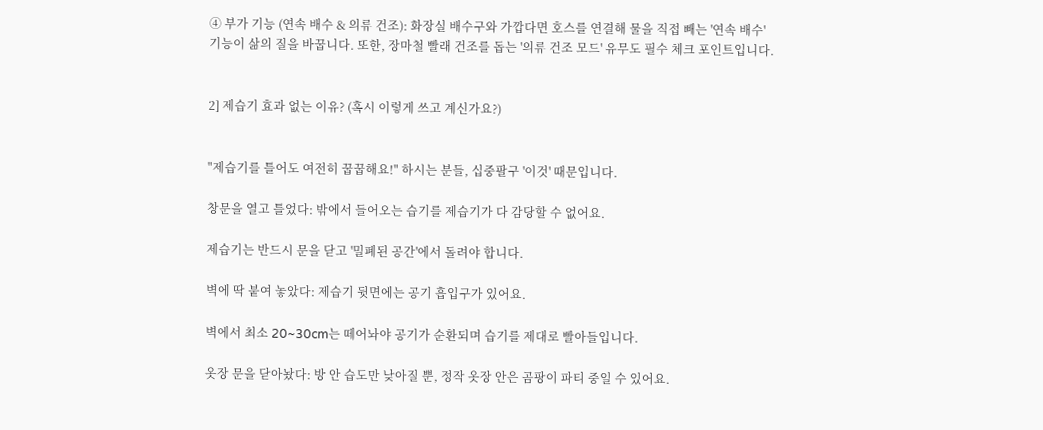④ 부가 기능 (연속 배수 & 의류 건조): 화장실 배수구와 가깝다면 호스를 연결해 물을 직접 빼는 '연속 배수' 기능이 삶의 질을 바꿉니다. 또한, 장마철 빨래 건조를 돕는 '의류 건조 모드' 유무도 필수 체크 포인트입니다.


2] 제습기 효과 없는 이유? (혹시 이렇게 쓰고 계신가요?)


"제습기를 틀어도 여전히 꿉꿉해요!" 하시는 분들, 십중팔구 '이것' 때문입니다.

창문을 열고 틀었다: 밖에서 들어오는 습기를 제습기가 다 감당할 수 없어요.

제습기는 반드시 문을 닫고 '밀폐된 공간'에서 돌려야 합니다.

벽에 딱 붙여 놓았다: 제습기 뒷면에는 공기 흡입구가 있어요.

벽에서 최소 20~30cm는 떼어놔야 공기가 순환되며 습기를 제대로 빨아들입니다.

옷장 문을 닫아놨다: 방 안 습도만 낮아질 뿐, 정작 옷장 안은 곰팡이 파티 중일 수 있어요.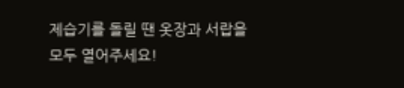제습기를 돌릴 땐 옷장과 서랍을 모두 열어주세요!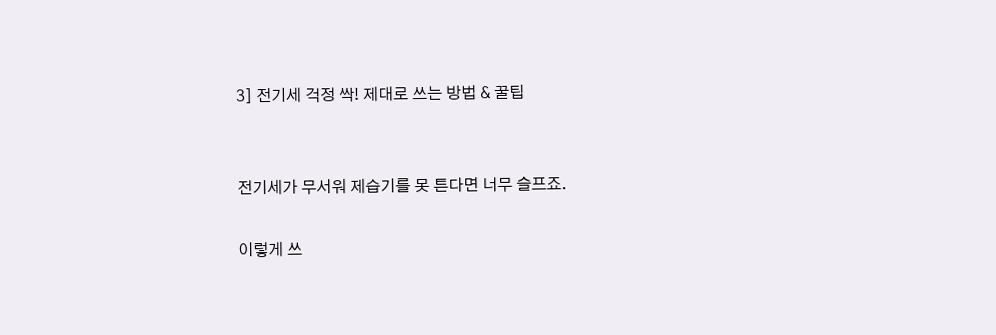3] 전기세 걱정 싹! 제대로 쓰는 방법 & 꿀팁


전기세가 무서워 제습기를 못 튼다면 너무 슬프죠.

이렇게 쓰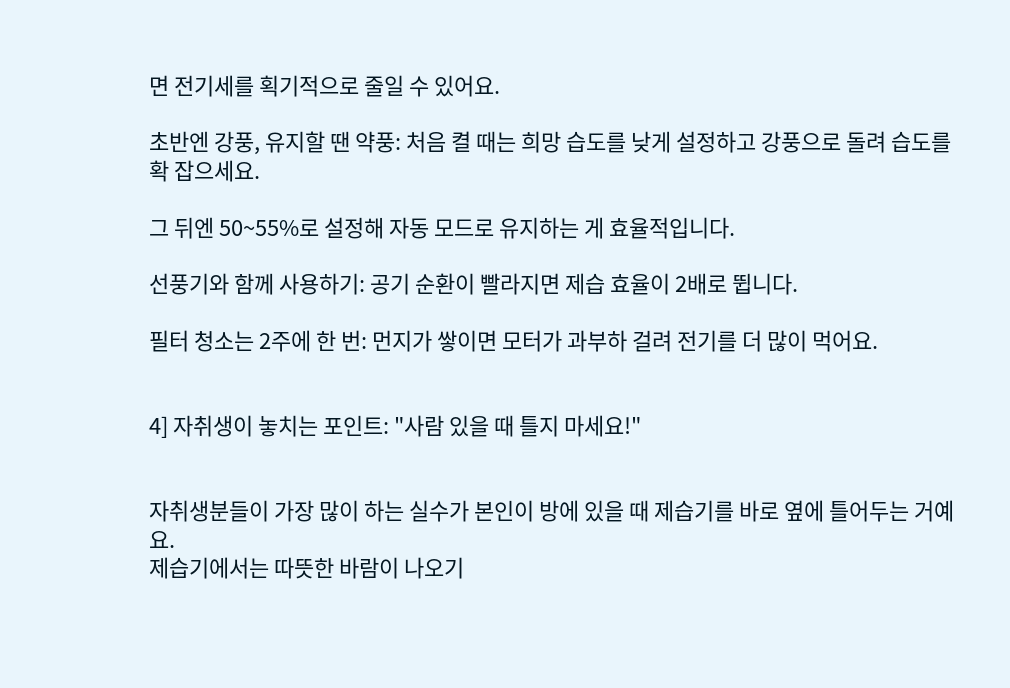면 전기세를 획기적으로 줄일 수 있어요.

초반엔 강풍, 유지할 땐 약풍: 처음 켤 때는 희망 습도를 낮게 설정하고 강풍으로 돌려 습도를 확 잡으세요.

그 뒤엔 50~55%로 설정해 자동 모드로 유지하는 게 효율적입니다.

선풍기와 함께 사용하기: 공기 순환이 빨라지면 제습 효율이 2배로 뜁니다.

필터 청소는 2주에 한 번: 먼지가 쌓이면 모터가 과부하 걸려 전기를 더 많이 먹어요.


4] 자취생이 놓치는 포인트: "사람 있을 때 틀지 마세요!"


자취생분들이 가장 많이 하는 실수가 본인이 방에 있을 때 제습기를 바로 옆에 틀어두는 거예요.
제습기에서는 따뜻한 바람이 나오기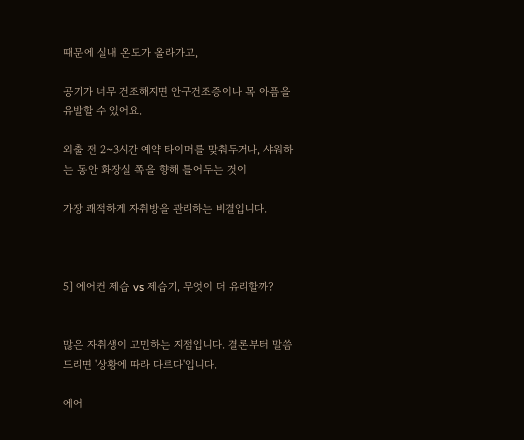때문에 실내 온도가 올라가고,

공기가 너무 건조해지면 안구건조증이나 목 아픔을 유발할 수 있어요.

외출 전 2~3시간 예약 타이머를 맞춰두거나, 샤워하는 동안 화장실 쪽을 향해 틀어두는 것이

가장 쾌적하게 자취방을 관리하는 비결입니다.



5] 에어컨 제습 vs 제습기, 무엇이 더 유리할까?


많은 자취생이 고민하는 지점입니다. 결론부터 말씀드리면 '상황에 따라 다르다'입니다.

에어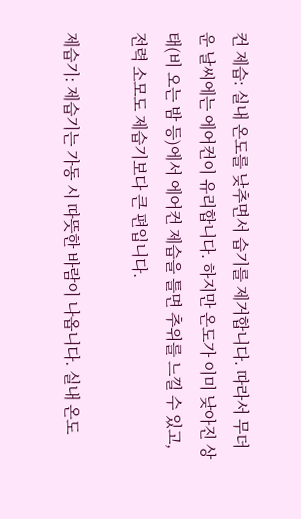컨 제습: 실내 온도를 낮추면서 습기를 제거합니다. 따라서 무더운 날씨에는 에어컨이 유리합니다. 하지만 온도가 이미 낮아진 상태(비 오는 밤 등)에서 에어컨 제습을 틀면 추위를 느낄 수 있고, 전력 소모도 제습기보다 큰 편입니다.

제습기: 제습기는 가동 시 따뜻한 바람이 나옵니다. 실내 온도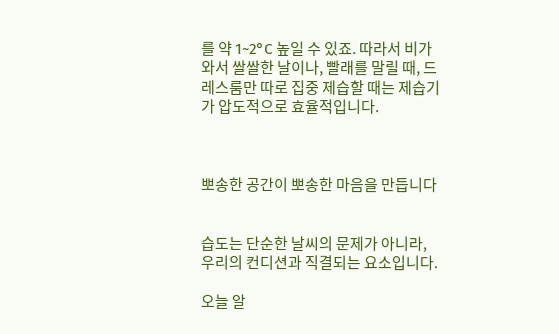를 약 1~2°C 높일 수 있죠. 따라서 비가 와서 쌀쌀한 날이나, 빨래를 말릴 때, 드레스룸만 따로 집중 제습할 때는 제습기가 압도적으로 효율적입니다.



뽀송한 공간이 뽀송한 마음을 만듭니다


습도는 단순한 날씨의 문제가 아니라, 우리의 컨디션과 직결되는 요소입니다.

오늘 알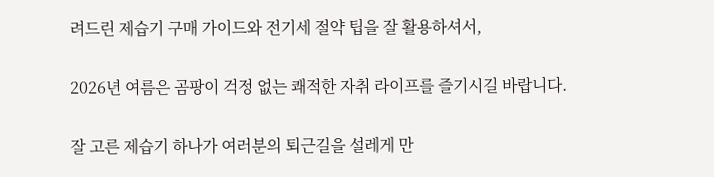려드린 제습기 구매 가이드와 전기세 절약 팁을 잘 활용하셔서,

2026년 여름은 곰팡이 걱정 없는 쾌적한 자취 라이프를 즐기시길 바랍니다.

잘 고른 제습기 하나가 여러분의 퇴근길을 설레게 만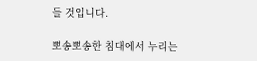들 것입니다.

뽀송뽀송한 침대에서 누리는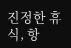진정한 휴식, 항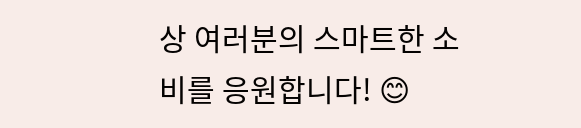상 여러분의 스마트한 소비를 응원합니다! 😊